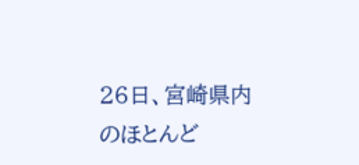26日、宮崎県内のほとんど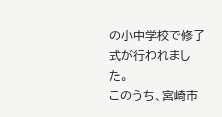の小中学校で修了式が行われました。
このうち、宮崎市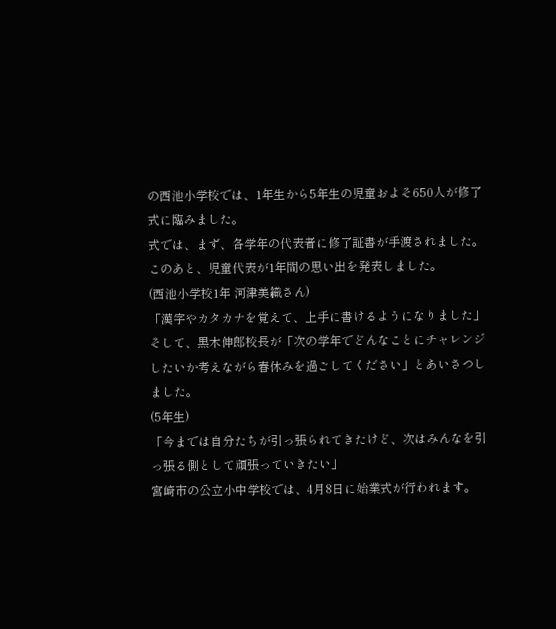の西池小学校では、1年生から5年生の児童およそ650人が修了式に臨みました。
式では、まず、各学年の代表者に修了証書が手渡されました。このあと、児童代表が1年間の思い出を発表しました。
(西池小学校1年 河津美織さん)
「漢字やカタカナを覚えて、上手に書けるようになりました」
そして、黒木伸郎校長が「次の学年でどんなことにチャレンジしたいか考えながら春休みを過ごしてください」とあいさつしました。
(5年生)
「今までは自分たちが引っ張られてきたけど、次はみんなを引っ張る側として頑張っていきたい」
宮崎市の公立小中学校では、4月8日に始業式が行われます。